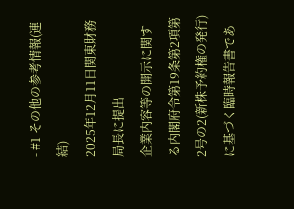- #1 その他の参考情報(連結)
2025年12月11日関東財務局長に提出
企業内容等の開示に関する内閣府令第19条第2項第2号の2(新株予約権の発行)に基づく臨時報告書であ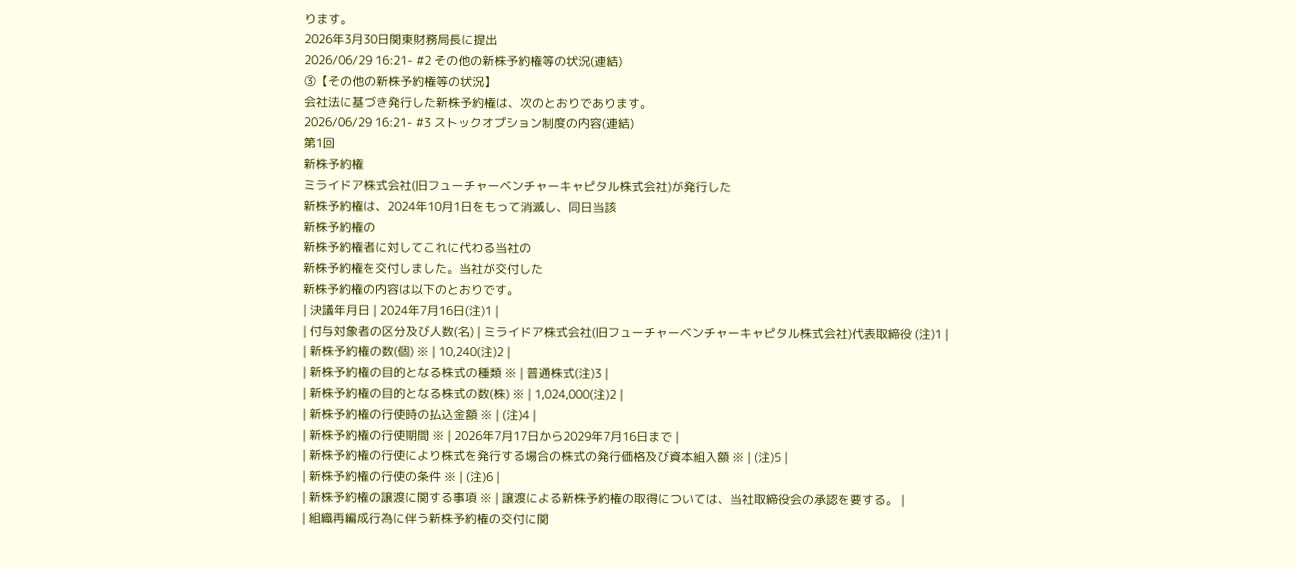ります。
2026年3月30日関東財務局長に提出
2026/06/29 16:21- #2 その他の新株予約権等の状況(連結)
③【その他の新株予約権等の状況】
会社法に基づき発行した新株予約権は、次のとおりであります。
2026/06/29 16:21- #3 ストックオプション制度の内容(連結)
第1回
新株予約権
ミライドア株式会社(旧フューチャーベンチャーキャピタル株式会社)が発行した
新株予約権は、2024年10月1日をもって消滅し、同日当該
新株予約権の
新株予約権者に対してこれに代わる当社の
新株予約権を交付しました。当社が交付した
新株予約権の内容は以下のとおりです。
| 決議年月日 | 2024年7月16日(注)1 |
| 付与対象者の区分及び人数(名) | ミライドア株式会社(旧フューチャーベンチャーキャピタル株式会社)代表取締役 (注)1 |
| 新株予約権の数(個) ※ | 10,240(注)2 |
| 新株予約権の目的となる株式の種類 ※ | 普通株式(注)3 |
| 新株予約権の目的となる株式の数(株) ※ | 1,024,000(注)2 |
| 新株予約権の行使時の払込金額 ※ | (注)4 |
| 新株予約権の行使期間 ※ | 2026年7月17日から2029年7月16日まで |
| 新株予約権の行使により株式を発行する場合の株式の発行価格及び資本組入額 ※ | (注)5 |
| 新株予約権の行使の条件 ※ | (注)6 |
| 新株予約権の譲渡に関する事項 ※ | 譲渡による新株予約権の取得については、当社取締役会の承認を要する。 |
| 組織再編成行為に伴う新株予約権の交付に関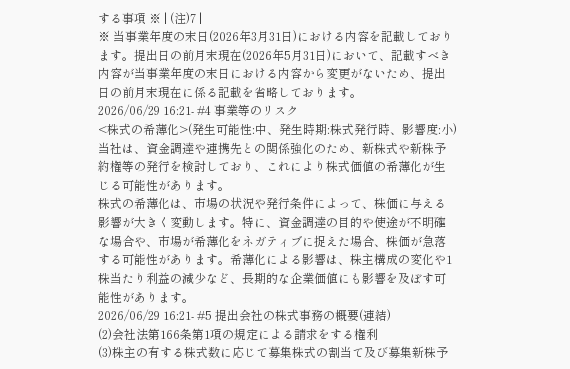する事項 ※ | (注)7 |
※ 当事業年度の末日(2026年3月31日)における内容を記載しております。提出日の前月末現在(2026年5月31日)において、記載すべき内容が当事業年度の末日における内容から変更がないため、提出日の前月末現在に係る記載を省略しております。
2026/06/29 16:21- #4 事業等のリスク
<株式の希薄化>(発生可能性:中、発生時期:株式発行時、影響度:小)
当社は、資金調達や連携先との関係強化のため、新株式や新株予約権等の発行を検討しており、これにより株式価値の希薄化が生じる可能性があります。
株式の希薄化は、市場の状況や発行条件によって、株価に与える影響が大きく変動します。特に、資金調達の目的や使途が不明確な場合や、市場が希薄化をネガティブに捉えた場合、株価が急落する可能性があります。希薄化による影響は、株主構成の変化や1株当たり利益の減少など、長期的な企業価値にも影響を及ぼす可能性があります。
2026/06/29 16:21- #5 提出会社の株式事務の概要(連結)
(2)会社法第166条第1項の規定による請求をする権利
(3)株主の有する株式数に応じて募集株式の割当て及び募集新株予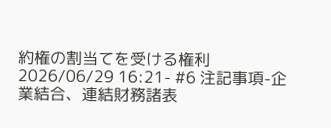約権の割当てを受ける権利
2026/06/29 16:21- #6 注記事項-企業結合、連結財務諸表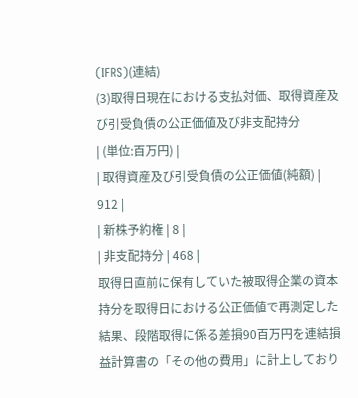(IFRS)(連結)
(3)取得日現在における支払対価、取得資産及び引受負債の公正価値及び非支配持分
| (単位:百万円) |
| 取得資産及び引受負債の公正価値(純額) | 912 |
| 新株予約権 | 8 |
| 非支配持分 | 468 |
取得日直前に保有していた被取得企業の資本持分を取得日における公正価値で再測定した結果、段階取得に係る差損90百万円を連結損益計算書の「その他の費用」に計上しており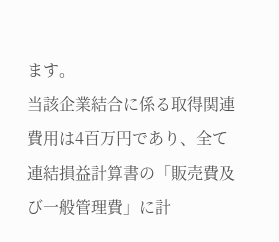ます。
当該企業結合に係る取得関連費用は4百万円であり、全て連結損益計算書の「販売費及び一般管理費」に計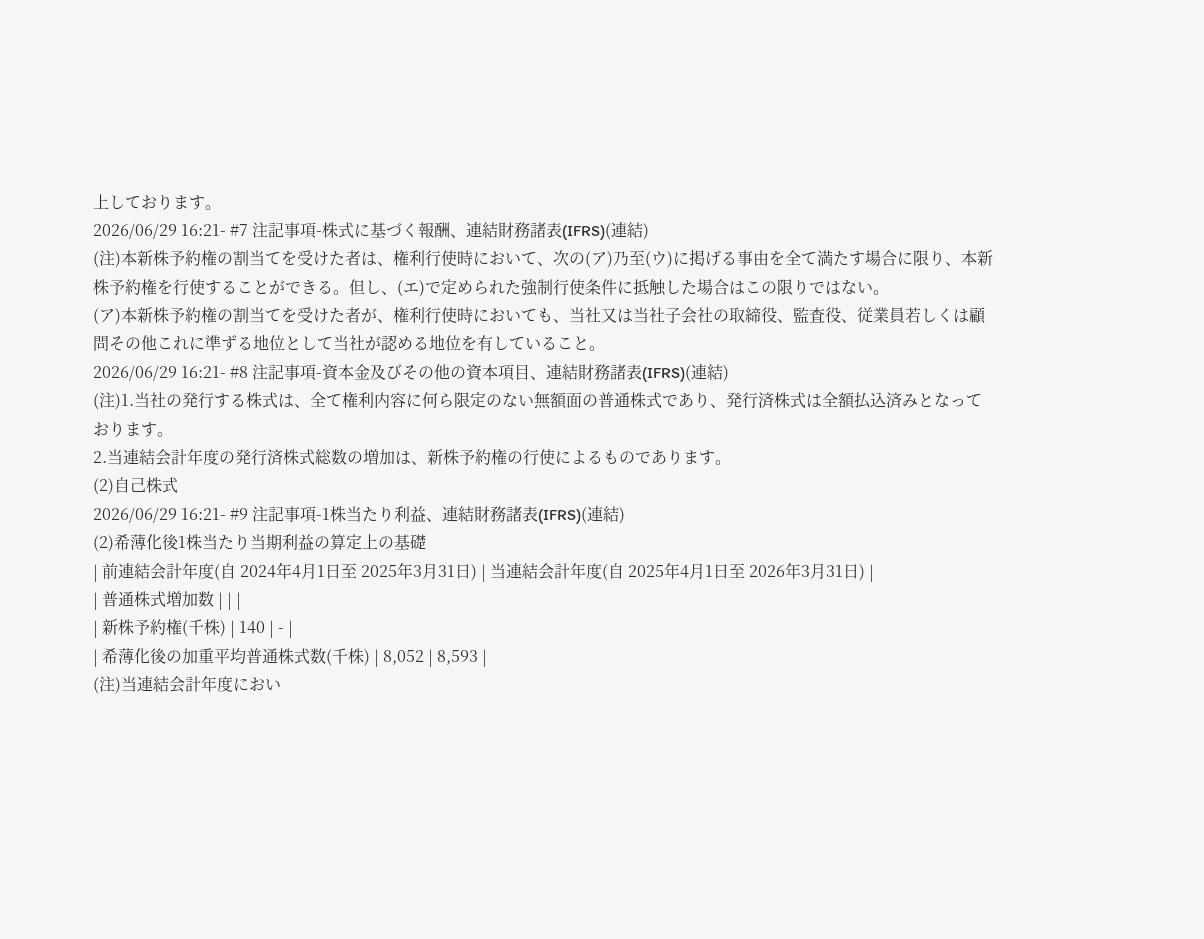上しております。
2026/06/29 16:21- #7 注記事項-株式に基づく報酬、連結財務諸表(IFRS)(連結)
(注)本新株予約権の割当てを受けた者は、権利行使時において、次の(ア)乃至(ウ)に掲げる事由を全て満たす場合に限り、本新株予約権を行使することができる。但し、(エ)で定められた強制行使条件に抵触した場合はこの限りではない。
(ア)本新株予約権の割当てを受けた者が、権利行使時においても、当社又は当社子会社の取締役、監査役、従業員若しくは顧問その他これに準ずる地位として当社が認める地位を有していること。
2026/06/29 16:21- #8 注記事項-資本金及びその他の資本項目、連結財務諸表(IFRS)(連結)
(注)1.当社の発行する株式は、全て権利内容に何ら限定のない無額面の普通株式であり、発行済株式は全額払込済みとなっております。
2.当連結会計年度の発行済株式総数の増加は、新株予約権の行使によるものであります。
(2)自己株式
2026/06/29 16:21- #9 注記事項-1株当たり利益、連結財務諸表(IFRS)(連結)
(2)希薄化後1株当たり当期利益の算定上の基礎
| 前連結会計年度(自 2024年4月1日至 2025年3月31日) | 当連結会計年度(自 2025年4月1日至 2026年3月31日) |
| 普通株式増加数 | | |
| 新株予約権(千株) | 140 | - |
| 希薄化後の加重平均普通株式数(千株) | 8,052 | 8,593 |
(注)当連結会計年度におい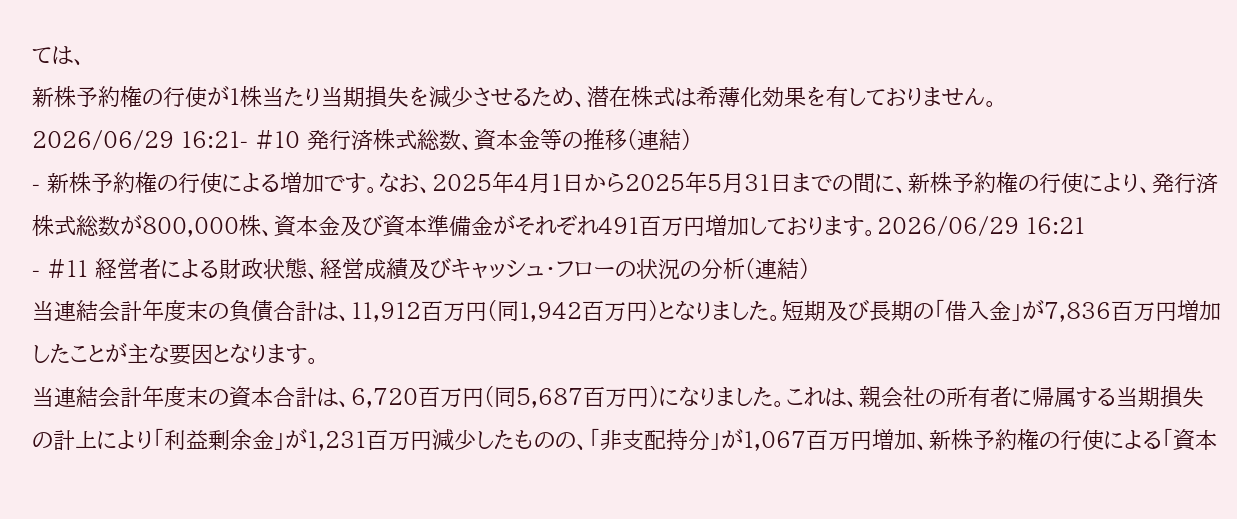ては、
新株予約権の行使が1株当たり当期損失を減少させるため、潜在株式は希薄化効果を有しておりません。
2026/06/29 16:21- #10 発行済株式総数、資本金等の推移(連結)
- 新株予約権の行使による増加です。なお、2025年4月1日から2025年5月31日までの間に、新株予約権の行使により、発行済株式総数が800,000株、資本金及び資本準備金がそれぞれ491百万円増加しております。2026/06/29 16:21
- #11 経営者による財政状態、経営成績及びキャッシュ・フローの状況の分析(連結)
当連結会計年度末の負債合計は、11,912百万円(同1,942百万円)となりました。短期及び長期の「借入金」が7,836百万円増加したことが主な要因となります。
当連結会計年度末の資本合計は、6,720百万円(同5,687百万円)になりました。これは、親会社の所有者に帰属する当期損失の計上により「利益剰余金」が1,231百万円減少したものの、「非支配持分」が1,067百万円増加、新株予約権の行使による「資本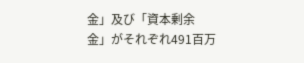金」及び「資本剰余金」がそれぞれ491百万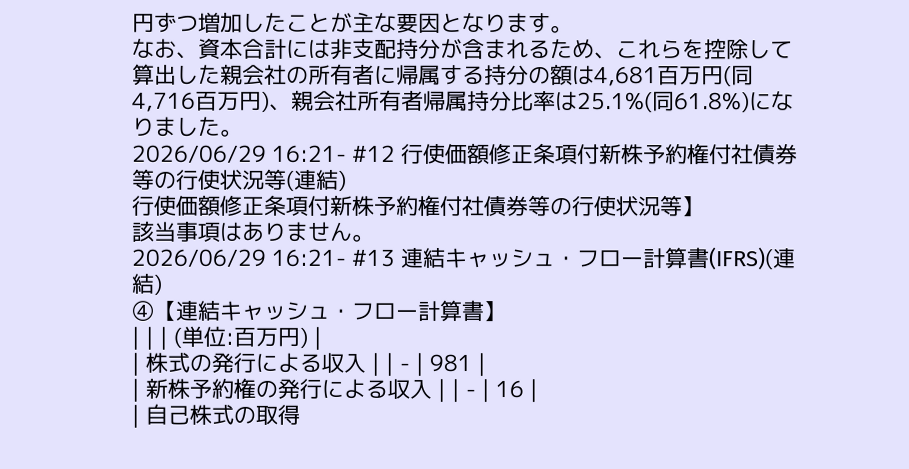円ずつ増加したことが主な要因となります。
なお、資本合計には非支配持分が含まれるため、これらを控除して算出した親会社の所有者に帰属する持分の額は4,681百万円(同4,716百万円)、親会社所有者帰属持分比率は25.1%(同61.8%)になりました。
2026/06/29 16:21- #12 行使価額修正条項付新株予約権付社債券等の行使状況等(連結)
行使価額修正条項付新株予約権付社債券等の行使状況等】
該当事項はありません。
2026/06/29 16:21- #13 連結キャッシュ・フロー計算書(IFRS)(連結)
④【連結キャッシュ・フロー計算書】
| | | (単位:百万円) |
| 株式の発行による収入 | | - | 981 |
| 新株予約権の発行による収入 | | - | 16 |
| 自己株式の取得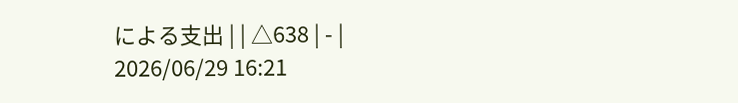による支出 | | △638 | - |
2026/06/29 16:21